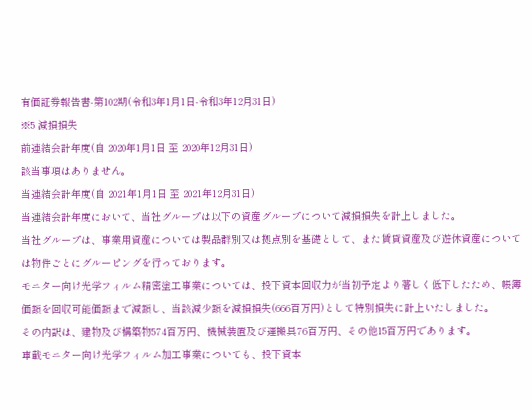有価証券報告書-第102期(令和3年1月1日-令和3年12月31日)
※5 減損損失
前連結会計年度(自 2020年1月1日 至 2020年12月31日)
該当事項はありません。
当連結会計年度(自 2021年1月1日 至 2021年12月31日)
当連結会計年度において、当社グループは以下の資産グループについて減損損失を計上しました。
当社グループは、事業用資産については製品群別又は拠点別を基礎として、また賃貸資産及び遊休資産については物件ごとにグルーピングを行っております。
モニター向け光学フィルム精密塗工事業については、投下資本回収力が当初予定より著しく低下したため、帳簿価額を回収可能価額まで減額し、当該減少額を減損損失(666百万円)として特別損失に計上いたしました。
その内訳は、建物及び構築物574百万円、機械装置及び運搬具76百万円、その他15百万円であります。
車載モニター向け光学フィルム加工事業についても、投下資本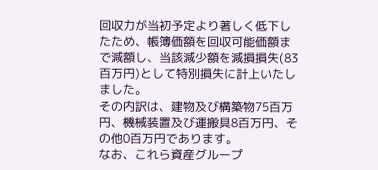回収力が当初予定より著しく低下したため、帳簿価額を回収可能価額まで減額し、当該減少額を減損損失(83百万円)として特別損失に計上いたしました。
その内訳は、建物及び構築物75百万円、機械装置及び運搬具8百万円、その他0百万円であります。
なお、これら資産グループ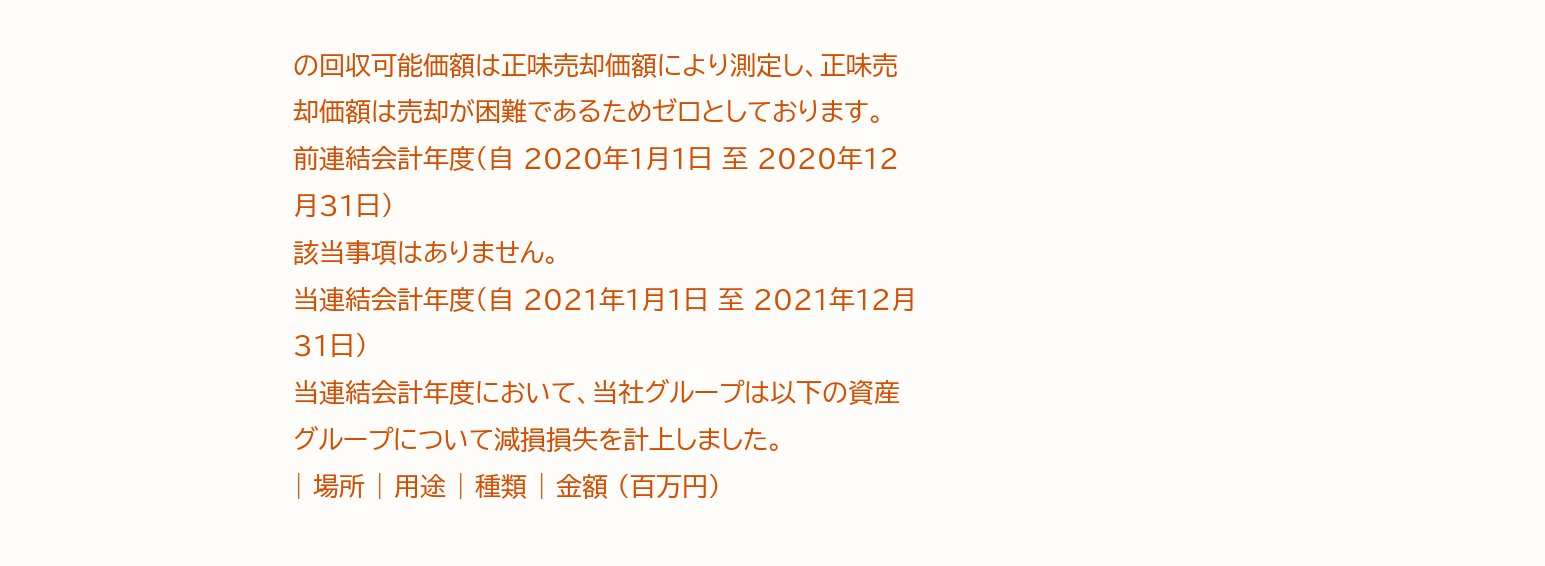の回収可能価額は正味売却価額により測定し、正味売却価額は売却が困難であるためゼロとしております。
前連結会計年度(自 2020年1月1日 至 2020年12月31日)
該当事項はありません。
当連結会計年度(自 2021年1月1日 至 2021年12月31日)
当連結会計年度において、当社グループは以下の資産グループについて減損損失を計上しました。
| 場所 | 用途 | 種類 | 金額 (百万円)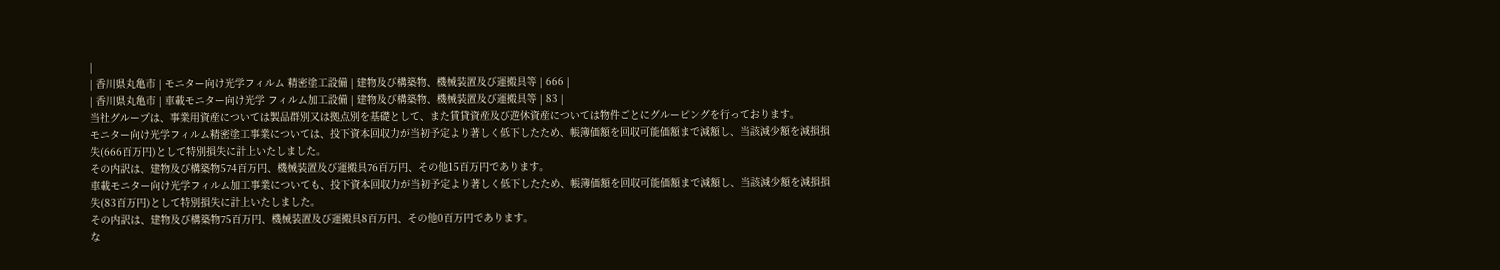|
| 香川県丸亀市 | モニター向け光学フィルム 精密塗工設備 | 建物及び構築物、機械装置及び運搬具等 | 666 |
| 香川県丸亀市 | 車載モニター向け光学 フィルム加工設備 | 建物及び構築物、機械装置及び運搬具等 | 83 |
当社グループは、事業用資産については製品群別又は拠点別を基礎として、また賃貸資産及び遊休資産については物件ごとにグルーピングを行っております。
モニター向け光学フィルム精密塗工事業については、投下資本回収力が当初予定より著しく低下したため、帳簿価額を回収可能価額まで減額し、当該減少額を減損損失(666百万円)として特別損失に計上いたしました。
その内訳は、建物及び構築物574百万円、機械装置及び運搬具76百万円、その他15百万円であります。
車載モニター向け光学フィルム加工事業についても、投下資本回収力が当初予定より著しく低下したため、帳簿価額を回収可能価額まで減額し、当該減少額を減損損失(83百万円)として特別損失に計上いたしました。
その内訳は、建物及び構築物75百万円、機械装置及び運搬具8百万円、その他0百万円であります。
な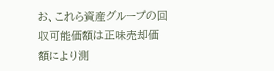お、これら資産グループの回収可能価額は正味売却価額により測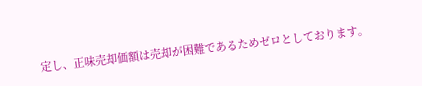定し、正味売却価額は売却が困難であるためゼロとしております。